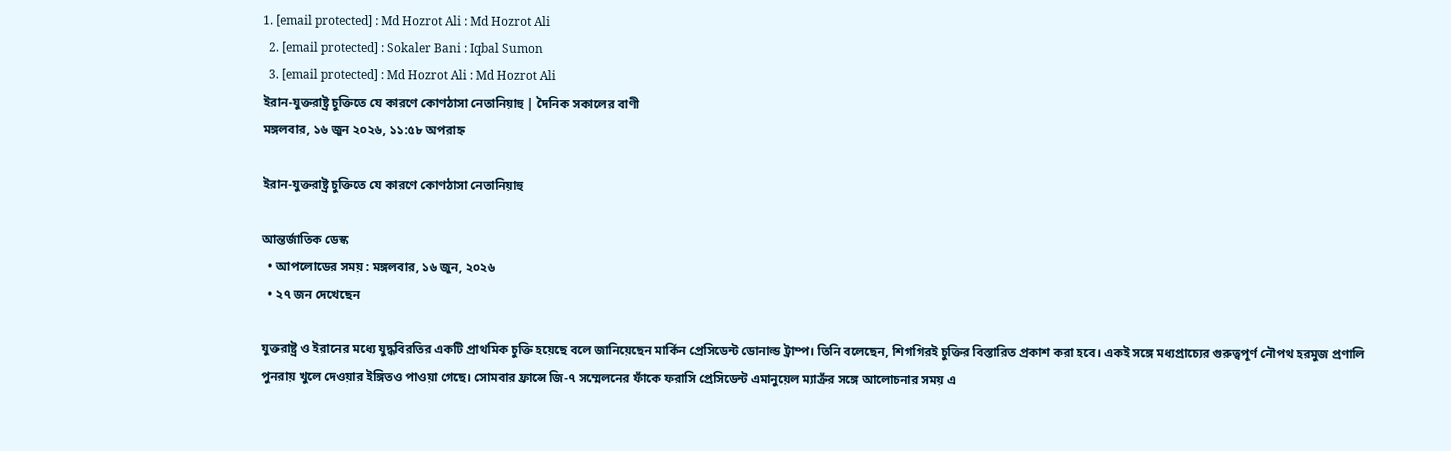1. [email protected] : Md Hozrot Ali : Md Hozrot Ali
  2. [email protected] : Sokaler Bani : Iqbal Sumon
  3. [email protected] : Md Hozrot Ali : Md Hozrot Ali
ইরান-যুক্তরাষ্ট্র চুক্তিতে যে কারণে কোণঠাসা নেতানিয়াহু | দৈনিক সকালের বাণী
মঙ্গলবার, ১৬ জুন ২০২৬, ১১:৫৮ অপরাহ্ন

ইরান-যুক্তরাষ্ট্র চুক্তিতে যে কারণে কোণঠাসা নেতানিয়াহু

আন্তর্জাতিক ডেস্ক
  • আপলোডের সময় : মঙ্গলবার, ১৬ জুন, ২০২৬
  • ২৭ জন দেখেছেন

যুক্তরাষ্ট্র ও ইরানের মধ্যে যুদ্ধবিরতির একটি প্রাথমিক চুক্তি হয়েছে বলে জানিয়েছেন মার্কিন প্রেসিডেন্ট ডোনাল্ড ট্রাম্প। তিনি বলেছেন, শিগগিরই চুক্তির বিস্তারিত প্রকাশ করা হবে। একই সঙ্গে মধ্যপ্রাচ্যের গুরুত্বপূর্ণ নৌপথ হরমুজ প্রণালি পুনরায় খুলে দেওয়ার ইঙ্গিতও পাওয়া গেছে। সোমবার ফ্রান্সে জি-৭ সম্মেলনের ফাঁকে ফরাসি প্রেসিডেন্ট এমানুয়েল ম্যাক্রঁর সঙ্গে আলোচনার সময় এ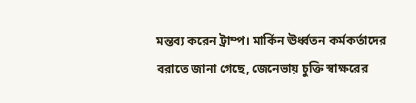মন্তব্য করেন ট্রাম্প। মার্কিন ঊর্ধ্বতন কর্মকর্তাদের বরাতে জানা গেছে, জেনেভায় চুক্তি স্বাক্ষরের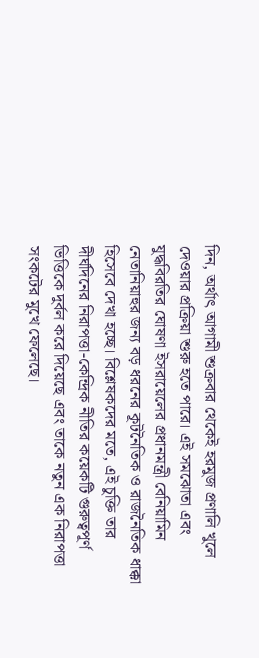দিন, অর্থাৎ আগামী শুক্রবার থেকেই হরমুজ প্রণালি খুলে দেওয়ার প্রক্রিয়া শুরু হতে পারে। এই সমঝোতা এবং যুদ্ধবিরতির ঘোষণা ইসরায়েলের প্রধানমন্ত্রী বেনিয়ামিন নেতানিয়াহুর জন্য বড় ধরনের কূটনৈতিক ও রাজনৈতিক ধাক্কা হিসেবে দেখা হচ্ছে। বিশ্লেষকদের মতে, এই চুক্তি তার দীর্ঘদিনের নিরাপত্তা-কেন্দ্রিক নীতির কয়েকটি গুরুত্বপূর্ণ ভিত্তিকে দুর্বল করে দিয়েছে এবং তাকে নতুন এক নিরাপত্তা সংকটের মুখে ফেলেছে।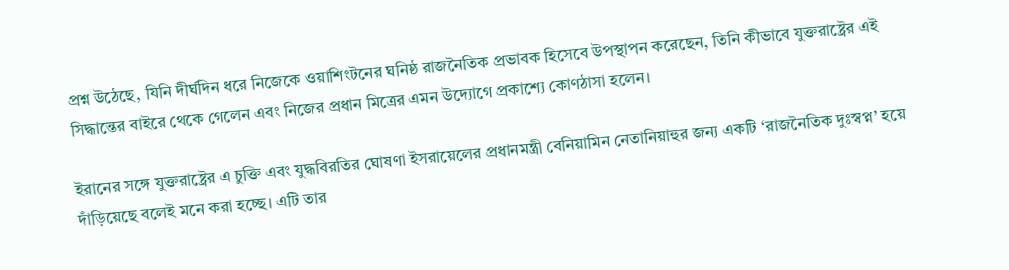প্রশ্ন উঠেছে, যিনি দীর্ঘদিন ধরে নিজেকে ওয়াশিংটনের ঘনিষ্ঠ রাজনৈতিক প্রভাবক হিসেবে উপস্থাপন করেছেন, তিনি কীভাবে যুক্তরাষ্ট্রের এই সিদ্ধান্তের বাইরে থেকে গেলেন এবং নিজের প্রধান মিত্রের এমন উদ্যোগে প্রকাশ্যে কোণঠাসা হলেন।

ইরানের সঙ্গে যুক্তরাষ্ট্রের এ চুক্তি এবং যুদ্ধবিরতির ঘোষণা ইসরায়েলের প্রধানমন্ত্রী বেনিয়ামিন নেতানিয়াহুর জন্য একটি ‘রাজনৈতিক দুঃস্বপ্ন’ হয়ে দাঁড়িয়েছে বলেই মনে করা হচ্ছে। এটি তার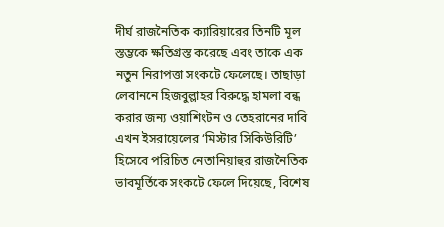দীর্ঘ রাজনৈতিক ক্যারিয়ারের তিনটি মূল স্তম্ভকে ক্ষতিগ্রস্ত করেছে এবং তাকে এক নতুন নিরাপত্তা সংকটে ফেলেছে। তাছাড়া লেবাননে হিজবুল্লাহর বিরুদ্ধে হামলা বন্ধ করার জন্য ওয়াশিংটন ও তেহরানের দাবি এখন ইসরায়েলের ‘মিস্টার সিকিউরিটি’ হিসেবে পরিচিত নেতানিয়াহুর রাজনৈতিক ভাবমূর্তিকে সংকটে ফেলে দিয়েছে, বিশেষ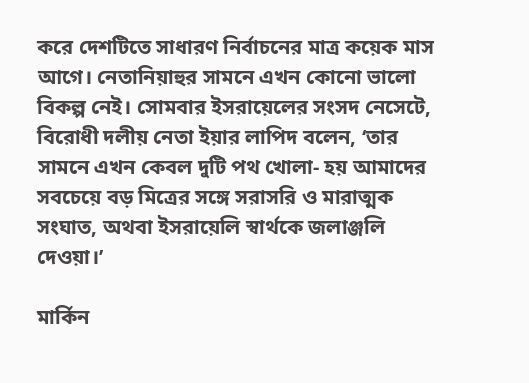করে দেশটিতে সাধারণ নির্বাচনের মাত্র কয়েক মাস আগে। নেতানিয়াহুর সামনে এখন কোনো ভালো বিকল্প নেই। সোমবার ইসরায়েলের সংসদ নেসেটে, বিরোধী দলীয় নেতা ইয়ার লাপিদ বলেন, ‘তার সামনে এখন কেবল দুটি পথ খোলা- হয় আমাদের সবচেয়ে বড় মিত্রের সঙ্গে সরাসরি ও মারাত্মক সংঘাত, অথবা ইসরায়েলি স্বার্থকে জলাঞ্জলি দেওয়া।’

মার্কিন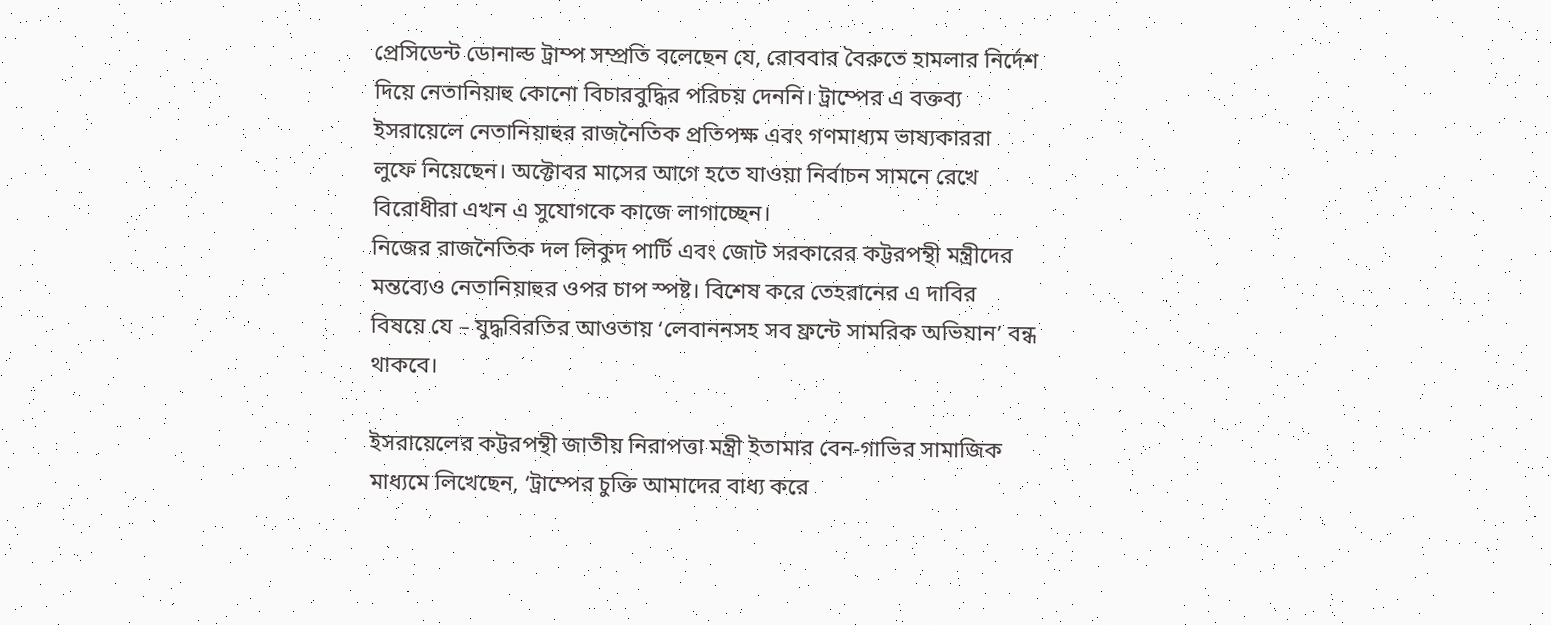প্রেসিডেন্ট ডোনাল্ড ট্রাম্প সম্প্রতি বলেছেন যে, রোববার বৈরুতে হামলার নির্দেশ দিয়ে নেতানিয়াহু কোনো বিচারবুদ্ধির পরিচয় দেননি। ট্রাম্পের এ বক্তব্য ইসরায়েলে নেতানিয়াহুর রাজনৈতিক প্রতিপক্ষ এবং গণমাধ্যম ভাষ্যকাররা লুফে নিয়েছেন। অক্টোবর মাসের আগে হতে যাওয়া নির্বাচন সামনে রেখে বিরোধীরা এখন এ সুযোগকে কাজে লাগাচ্ছেন।
নিজের রাজনৈতিক দল লিকুদ পার্টি এবং জোট সরকারের কট্টরপন্থী মন্ত্রীদের মন্তব্যেও নেতানিয়াহুর ওপর চাপ স্পষ্ট। বিশেষ করে তেহরানের এ দাবির বিষয়ে যে – যুদ্ধবিরতির আওতায় ‘লেবাননসহ সব ফ্রন্টে সামরিক অভিযান’ বন্ধ থাকবে।

ইসরায়েলের কট্টরপন্থী জাতীয় নিরাপত্তা মন্ত্রী ইতামার বেন-গাভির সামাজিক মাধ্যমে লিখেছেন, ‘ট্রাম্পের চুক্তি আমাদের বাধ্য করে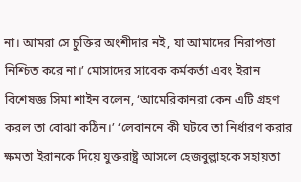না। আমরা সে চুক্তির অংশীদার নই, যা আমাদের নিরাপত্তা নিশ্চিত করে না।’ মোসাদের সাবেক কর্মকর্তা এবং ইরান বিশেষজ্ঞ সিমা শাইন বলেন, ‘আমেরিকানরা কেন এটি গ্রহণ করল তা বোঝা কঠিন।’ ‘লেবাননে কী ঘটবে তা নির্ধারণ করার ক্ষমতা ইরানকে দিয়ে যুক্তরাষ্ট্র আসলে হেজবুল্লাহকে সহায়তা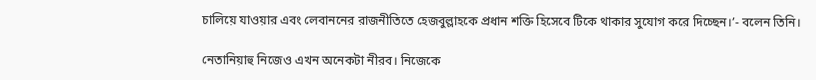চালিয়ে যাওয়ার এবং লেবাননের রাজনীতিতে হেজবুল্লাহকে প্রধান শক্তি হিসেবে টিকে থাকার সুযোগ করে দিচ্ছেন।’- বলেন তিনি।

নেতানিয়াহু নিজেও এখন অনেকটা নীরব। নিজেকে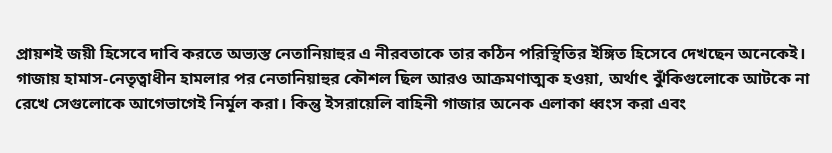প্রায়শই জয়ী হিসেবে দাবি করতে অভ্যস্ত নেতানিয়াহুর এ নীরবতাকে তার কঠিন পরিস্থিতির ইঙ্গিত হিসেবে দেখছেন অনেকেই। গাজায় হামাস-নেতৃত্বাধীন হামলার পর নেতানিয়াহুর কৌশল ছিল আরও আক্রমণাত্মক হওয়া, অর্থাৎ ঝুঁকিগুলোকে আটকে না রেখে সেগুলোকে আগেভাগেই নির্মূল করা। কিন্তু ইসরায়েলি বাহিনী গাজার অনেক এলাকা ধ্বংস করা এবং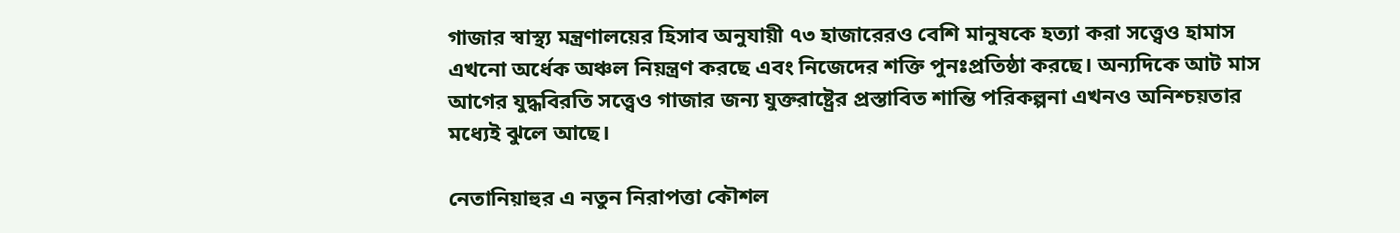গাজার স্বাস্থ্য মন্ত্রণালয়ের হিসাব অনুযায়ী ৭৩ হাজারেরও বেশি মানুষকে হত্যা করা সত্ত্বেও হামাস এখনো অর্ধেক অঞ্চল নিয়ন্ত্রণ করছে এবং নিজেদের শক্তি পুনঃপ্রতিষ্ঠা করছে। অন্যদিকে আট মাস আগের যুদ্ধবিরতি সত্ত্বেও গাজার জন্য যুক্তরাষ্ট্রের প্রস্তাবিত শান্তি পরিকল্পনা এখনও অনিশ্চয়তার মধ্যেই ঝুলে আছে।

নেতানিয়াহুর এ নতুন নিরাপত্তা কৌশল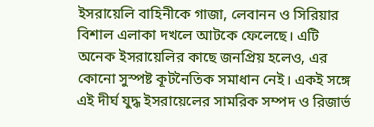ইসরায়েলি বাহিনীকে গাজা, লেবানন ও সিরিয়ার বিশাল এলাকা দখলে আটকে ফেলেছে। এটি অনেক ইসরায়েলির কাছে জনপ্রিয় হলেও, এর কোনো সুস্পষ্ট কূটনৈতিক সমাধান নেই। একই সঙ্গে এই দীর্ঘ যুদ্ধ ইসরায়েলের সামরিক সম্পদ ও রিজার্ভ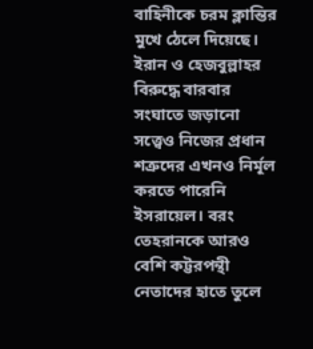বাহিনীকে চরম ক্লান্তির মুখে ঠেলে দিয়েছে। ইরান ও হেজবুল্লাহর বিরুদ্ধে বারবার সংঘাতে জড়ানো সত্ত্বেও নিজের প্রধান শত্রুদের এখনও নির্মূল করতে পারেনি ইসরায়েল। বরং তেহরানকে আরও বেশি কট্টরপন্থী নেতাদের হাতে তুলে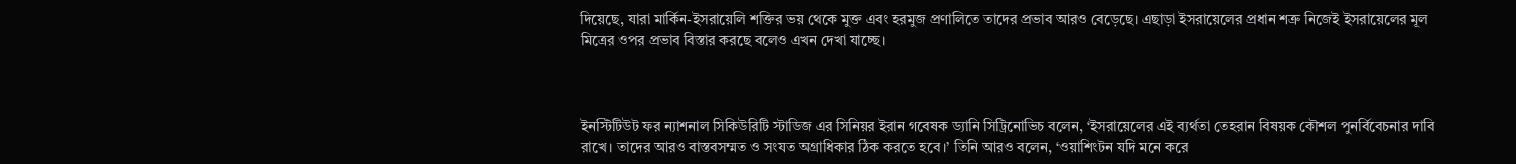দিয়েছে, যারা মার্কিন-ইসরায়েলি শক্তির ভয় থেকে মুক্ত এবং হরমুজ প্রণালিতে তাদের প্রভাব আরও বেড়েছে। এছাড়া ইসরায়েলের প্রধান শত্রু নিজেই ইসরায়েলের মূল মিত্রের ওপর প্রভাব বিস্তার করছে বলেও এখন দেখা যাচ্ছে।



ইনস্টিটিউট ফর ন্যাশনাল সিকিউরিটি স্টাডিজ এর সিনিয়র ইরান গবেষক ড্যানি সিট্রিনোভিচ বলেন, ‘ইসরায়েলের এই ব্যর্থতা তেহরান বিষয়ক কৌশল পুনর্বিবেচনার দাবি রাখে। তাদের আরও বাস্তবসম্মত ও সংযত অগ্রাধিকার ঠিক করতে হবে।’ তিনি আরও বলেন, ‘ওয়াশিংটন যদি মনে করে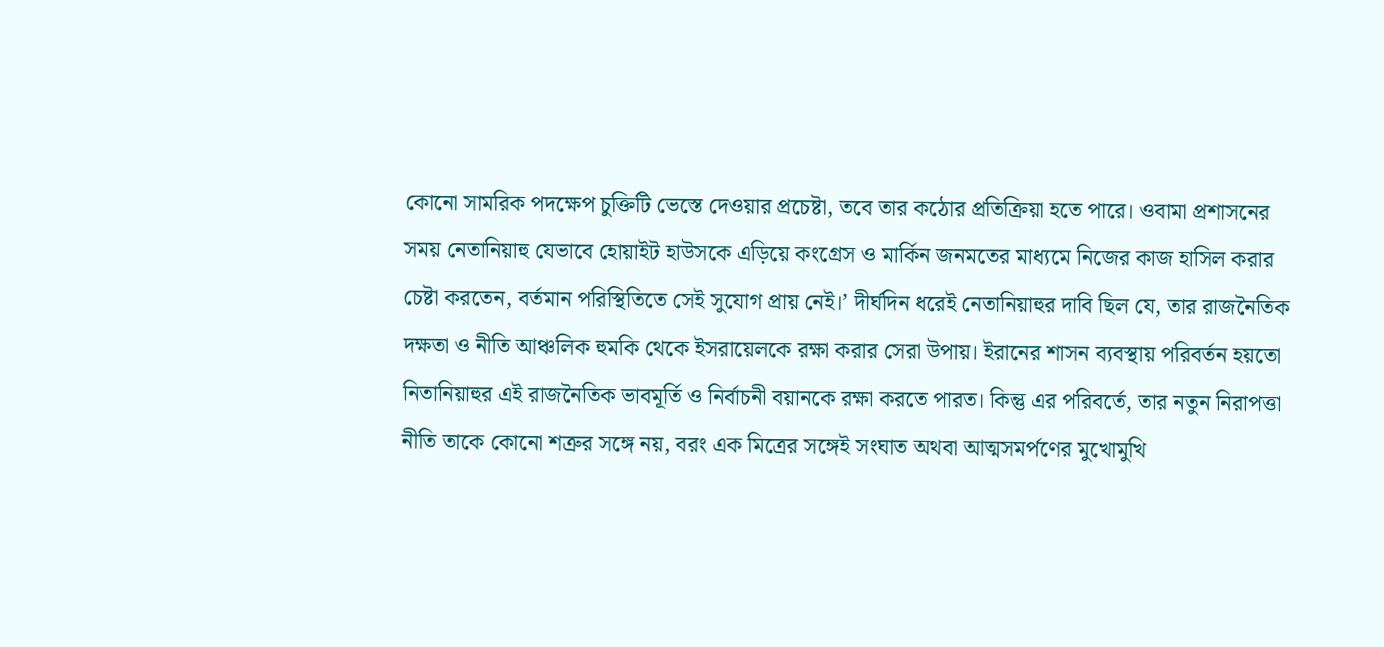কোনো সামরিক পদক্ষেপ চুক্তিটি ভেস্তে দেওয়ার প্রচেষ্টা, তবে তার কঠোর প্রতিক্রিয়া হতে পারে। ওবামা প্রশাসনের সময় নেতানিয়াহু যেভাবে হোয়াইট হাউসকে এড়িয়ে কংগ্রেস ও মার্কিন জনমতের মাধ্যমে নিজের কাজ হাসিল করার চেষ্টা করতেন, বর্তমান পরিস্থিতিতে সেই সুযোগ প্রায় নেই।’ দীর্ঘদিন ধরেই নেতানিয়াহুর দাবি ছিল যে, তার রাজনৈতিক দক্ষতা ও নীতি আঞ্চলিক হুমকি থেকে ইসরায়েলকে রক্ষা করার সেরা উপায়। ইরানের শাসন ব্যবস্থায় পরিবর্তন হয়তো নিতানিয়াহুর এই রাজনৈতিক ভাবমূর্তি ও নির্বাচনী বয়ানকে রক্ষা করতে পারত। কিন্তু এর পরিবর্তে, তার নতুন নিরাপত্তা নীতি তাকে কোনো শত্রুর সঙ্গে নয়, বরং এক মিত্রের সঙ্গেই সংঘাত অথবা আত্মসমর্পণের মুখোমুখি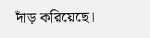দাঁড় করিয়েছে।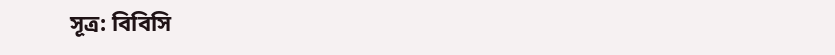সূত্র: বিবিসি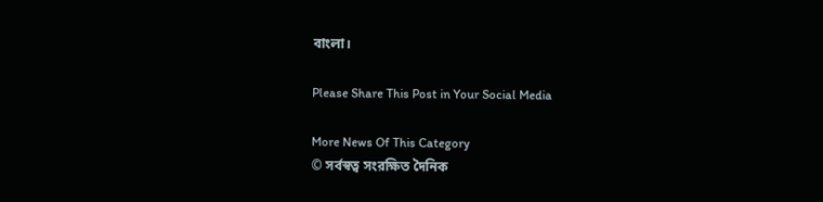বাংলা।

Please Share This Post in Your Social Media

More News Of This Category
© সর্বস্বত্ব সংরক্ষিত দৈনিক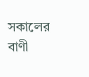সকালের বাণী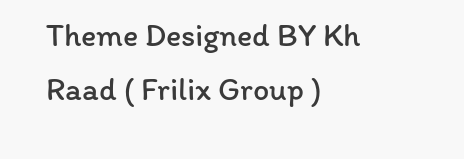Theme Designed BY Kh Raad ( Frilix Group )